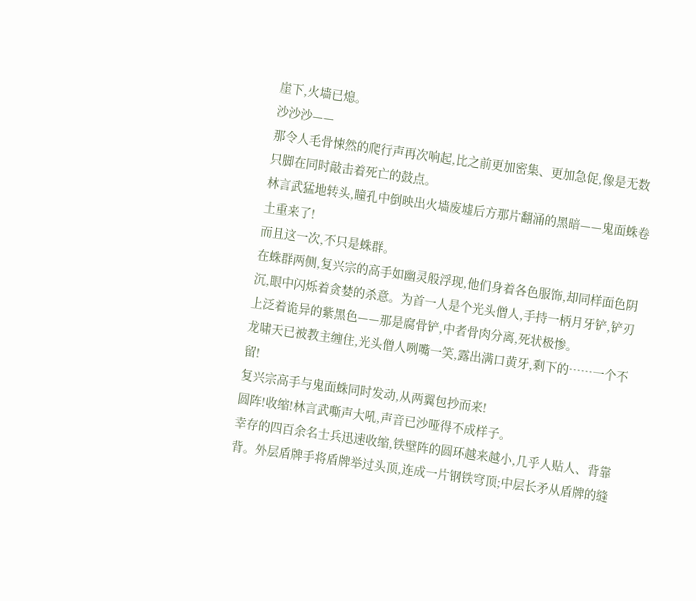崖下,火墙已熄。
沙沙沙——
那令人毛骨悚然的爬行声再次响起,比之前更加密集、更加急促,像是无数只脚在同时敲击着死亡的鼓点。
林言武猛地转头,瞳孔中倒映出火墙废墟后方那片翻涌的黑暗——鬼面蛛卷土重来了!
而且这一次,不只是蛛群。
在蛛群两侧,复兴宗的高手如幽灵般浮现,他们身着各色服饰,却同样面色阴沉,眼中闪烁着贪婪的杀意。为首一人是个光头僧人,手持一柄月牙铲,铲刃上泛着诡异的紫黑色——那是腐骨铲,中者骨肉分离,死状极惨。
龙啸天已被教主缠住,光头僧人咧嘴一笑,露出满口黄牙,剩下的……一个不留!
复兴宗高手与鬼面蛛同时发动,从两翼包抄而来!
圆阵!收缩!林言武嘶声大吼,声音已沙哑得不成样子。
幸存的四百余名士兵迅速收缩,铁壁阵的圆环越来越小,几乎人贴人、背靠背。外层盾牌手将盾牌举过头顶,连成一片钢铁穹顶;中层长矛从盾牌的缝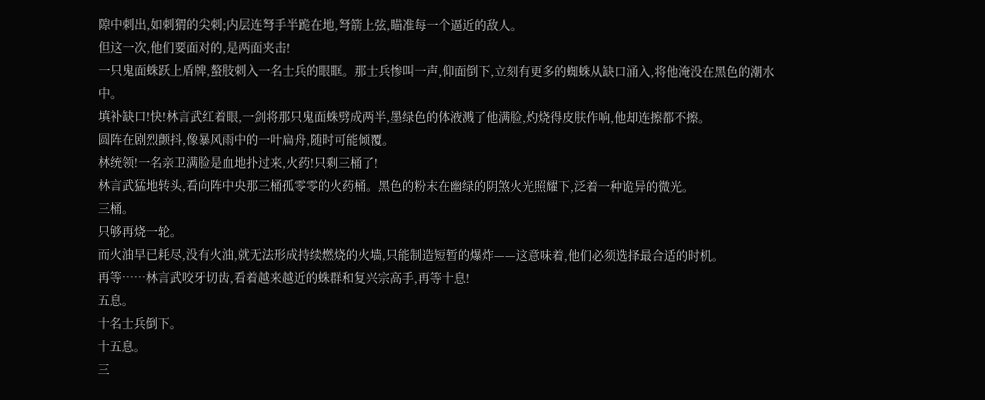隙中刺出,如刺猬的尖刺;内层连弩手半跪在地,弩箭上弦,瞄准每一个逼近的敌人。
但这一次,他们要面对的,是两面夹击!
一只鬼面蛛跃上盾牌,螯肢刺入一名士兵的眼眶。那士兵惨叫一声,仰面倒下,立刻有更多的蜘蛛从缺口涌入,将他淹没在黑色的潮水中。
填补缺口!快!林言武红着眼,一剑将那只鬼面蛛劈成两半,墨绿色的体液溅了他满脸,灼烧得皮肤作响,他却连擦都不擦。
圆阵在剧烈颤抖,像暴风雨中的一叶扁舟,随时可能倾覆。
林统领!一名亲卫满脸是血地扑过来,火药!只剩三桶了!
林言武猛地转头,看向阵中央那三桶孤零零的火药桶。黑色的粉末在幽绿的阴煞火光照耀下,泛着一种诡异的微光。
三桶。
只够再烧一轮。
而火油早已耗尽,没有火油,就无法形成持续燃烧的火墙,只能制造短暂的爆炸——这意味着,他们必须选择最合适的时机。
再等……林言武咬牙切齿,看着越来越近的蛛群和复兴宗高手,再等十息!
五息。
十名士兵倒下。
十五息。
三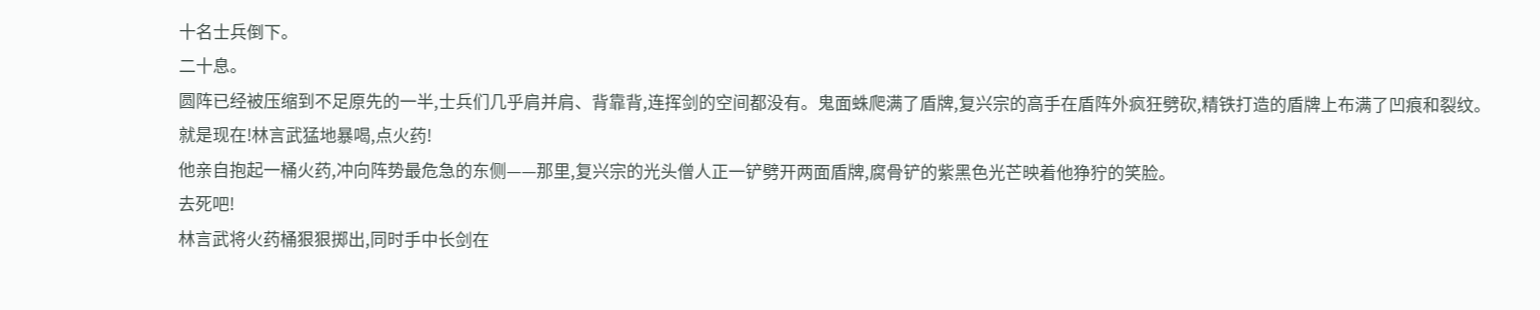十名士兵倒下。
二十息。
圆阵已经被压缩到不足原先的一半,士兵们几乎肩并肩、背靠背,连挥剑的空间都没有。鬼面蛛爬满了盾牌,复兴宗的高手在盾阵外疯狂劈砍,精铁打造的盾牌上布满了凹痕和裂纹。
就是现在!林言武猛地暴喝,点火药!
他亲自抱起一桶火药,冲向阵势最危急的东侧——那里,复兴宗的光头僧人正一铲劈开两面盾牌,腐骨铲的紫黑色光芒映着他狰狞的笑脸。
去死吧!
林言武将火药桶狠狠掷出,同时手中长剑在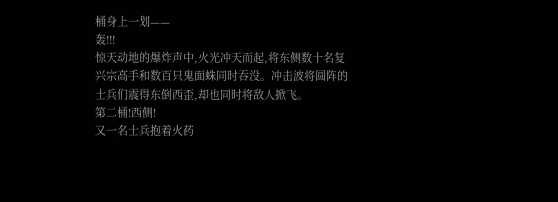桶身上一划——
轰!!!
惊天动地的爆炸声中,火光冲天而起,将东侧数十名复兴宗高手和数百只鬼面蛛同时吞没。冲击波将圆阵的士兵们震得东倒西歪,却也同时将敌人掀飞。
第二桶!西侧!
又一名士兵抱着火药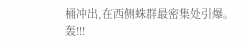桶冲出,在西侧蛛群最密集处引爆。
轰!!!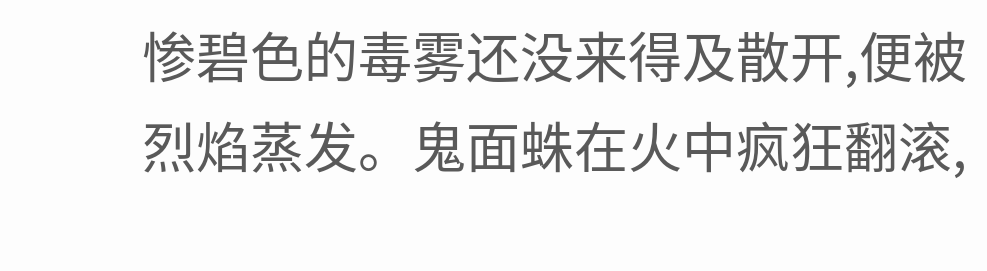惨碧色的毒雾还没来得及散开,便被烈焰蒸发。鬼面蛛在火中疯狂翻滚,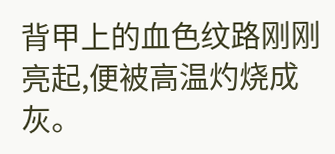背甲上的血色纹路刚刚亮起,便被高温灼烧成灰。